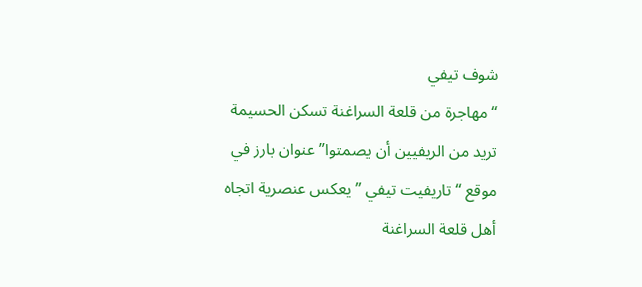شوف تيفي
“مهاجرة من قلعة السراغنة تسكن الحسيمة تريد من الريفيين أن يصمتوا” عنوان بارز في موقع “تاريفيت تيفي ” يعكس عنصرية اتجاه أهل قلعة السراغنة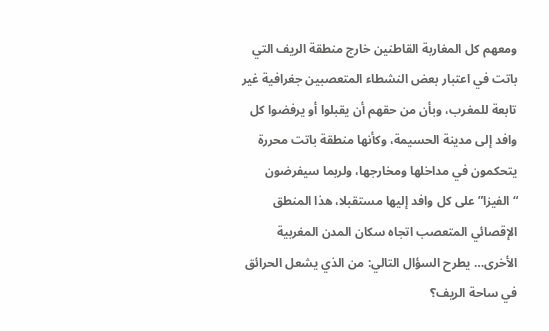ومعهم كل المغاربة القاطنين خارج منطقة الريف التي باتت في اعتبار بعض النشطاء المتعصبين جغرافية غير تابعة للمغرب، وبأن من حقهم أن يقبلوا أو يرفضوا كل وافد إلى مدينة الحسيمة، وكأنها منطقة باتت محررة يتحكمون في مداخلها ومخارجها، ولربما سيفرضون “الفيزا” على كل وافد إليها مستقبلا، هذا المنطق الإقصائي المتعصب اتجاه سكان المدن المغربية الأخرى… يطرح السؤال التالي: من الذي يشعل الحرائق في ساحة الريف؟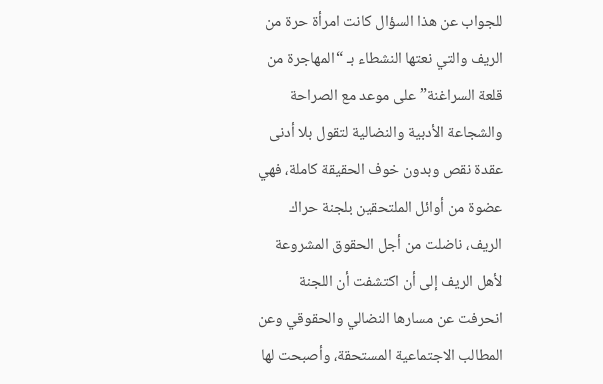للجواب عن هذا السؤال كانت امرأة حرة من الريف والتي نعتها النشطاء بـ “المهاجرة من قلعة السراغنة” على موعد مع الصراحة والشجاعة الأدبية والنضالية لتقول بلا أدنى عقدة نقص وبدون خوف الحقيقة كاملة، فهي عضوة من أوائل الملتحقين بلجنة حراك الريف، ناضلت من أجل الحقوق المشروعة لأهل الريف إلى أن اكتشفت أن اللجنة انحرفت عن مسارها النضالي والحقوقي وعن المطالب الاجتماعية المستحقة، وأصبحت لها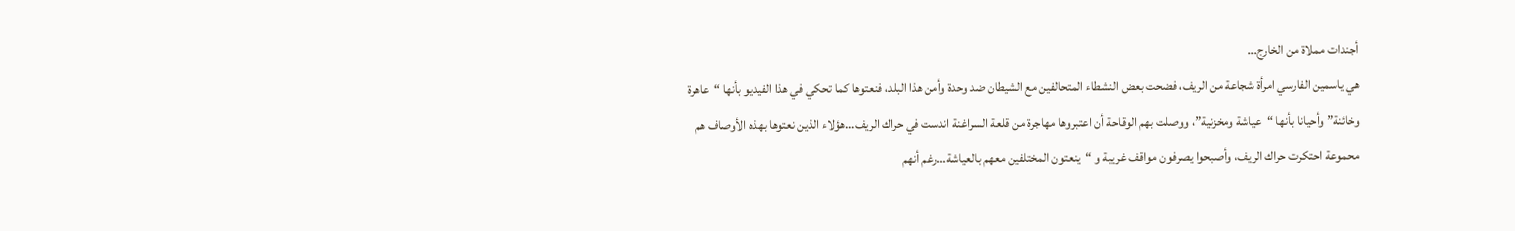أجندات مملاة من الخارج…
هي ياسمين الفارسي امرأة شجاعة من الريف، فضحت بعض النشطاء المتحالفين مع الشيطان ضد وحدة وأمن هذا البلد، فنعتوها كما تحكي في هذا الفيديو بأنها “عاهرة وخائنة” وأحيانا بأنها “عياشة ومخزنية”، ووصلت بهم الوقاحة أن اعتبروها مهاجرة من قلعة السراغنة اندست في حراك الريف…هؤلاء الذين نعتوها بهذه الأوصاف هم محموعة احتكرت حراك الريف، وأصبحوا يصرفون مواقف غريبة و “ينعتون المختلفين معهم بالعياشة…رغم أنهم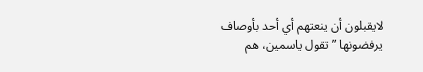لايقبلون أن ينعتهم أي أحد بأوصاف يرفضونها ” تقول ياسمين، هم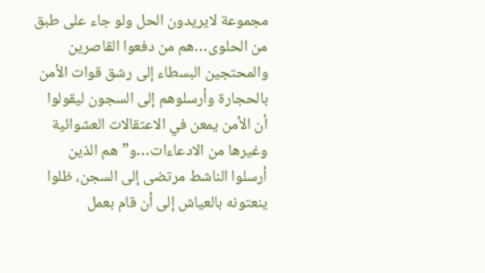مجموعة لايريدون الحل ولو جاء على طبق من الحلوى…هم من دفعوا القاصرين والمحتجين البسطاء إلى رشق قوات الأمن بالحجارة وأرسلوهم إلى السجون ليقولوا أن الأمن يمعن في الاعتقالات العشوائية وغيرها من الادعاءات…و”هم الذين أرسلوا الناشط مرتضى إلى السجن، ظلوا ينعتونه بالعياش إلى أن قام بعمل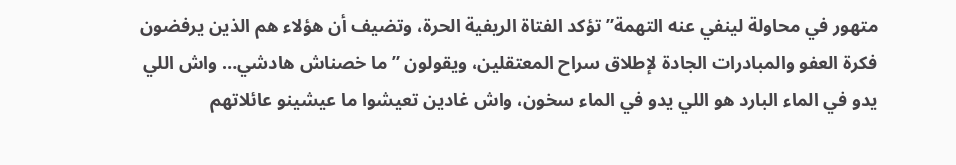متهور في محاولة لينفي عنه التهمة” تؤكد الفتاة الريفية الحرة، وتضيف أن هؤلاء هم الذين يرفضون فكرة العفو والمبادرات الجادة لإطلاق سراح المعتقلين، ويقولون ” ما خصناش هادشي… واش اللي يدو في الماء البارد هو اللي يدو في الماء سخون، واش غادين تعيشوا ما عيشينو عائلاتهم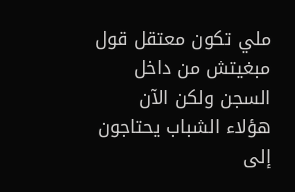ملي تكون معتقل قول مبغيتش من داخل السجن ولكن الآن هؤلاء الشباب يحتاجون إلى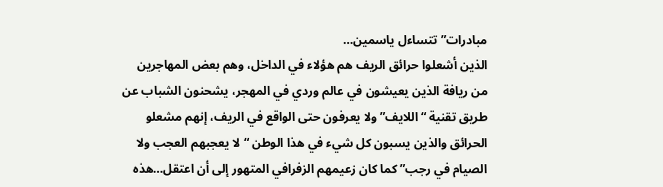مبادرات” تتساءل ياسمين…
الذين أشعلوا حرائق الريف هم هؤلاء في الداخل، وهم بعض المهاجرين من ريافة الذين يعيشون في عالم وردي في المهجر، يشحنون الشباب عن طريق تقنية “اللايف” ولا يعرفون حتى الواقع في الريف، إنهم مشعلو الحرائق والذين يسبون كل شيء في هذا الوطن “لا يعجبهم العجب ولا الصيام في رجب” كما كان زعيمهم الزفرافي المتهور إلى أن اعتقل…هذه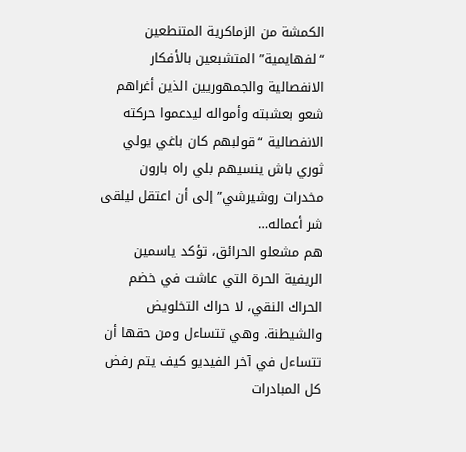الكمشة من الزماكرية المتنطعين “لفهايمية” المتشبعين بالأفكار الانفصالية والجمهوريين الذين أغراهم شعو بعشبته وأمواله ليدعموا حركته الانفصالية “قولبهم كان باغي يولي ثوري باش ينسيهم بلي راه بارون مخدرات روشيرشي” إلى أن اعتقل ليلقى شر أعماله…
هم مشعلو الحرائق، تؤكد ياسمين الريفية الحرة التي عاشت في خضم الحراك النقي، لا حراك التخلويض والشيطنة. وهي تتساءل ومن حقها أن تتساءل في آخر الفيديو كيف يتم رفض كل المبادرات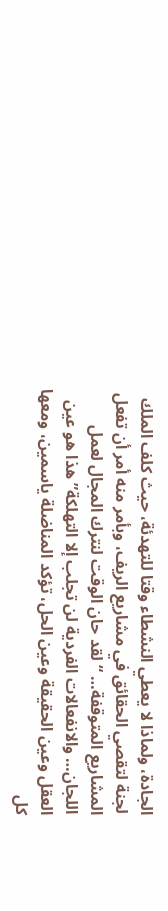الجادة، ولماذا لا يعطي النشطاء وقتا للتهدئة، حيث كلف الملك لجنة لتقصي الحقائق في مشاريع الريف، وبأمر منه أمر أن تفعل المشاريع المتوقفة… “لقد حان الوقت لنترك المجال لعمل اللجان… والانفعالات الفردية لن تجلب إلا التهلكة” هذا هو عين العقل وعين الحقيقة وعين الحل، تؤكد المناضلة ياسمين، ومعها كل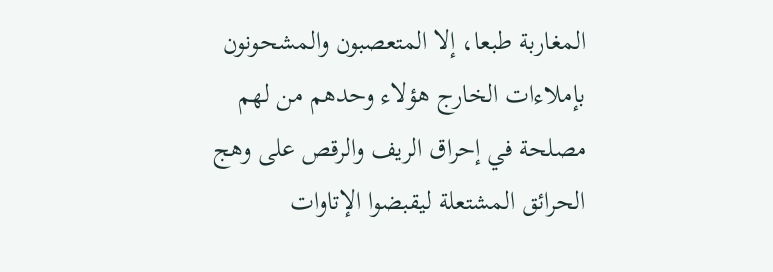المغاربة طبعا، إلا المتعصبون والمشحونون بإملاءات الخارج هؤلاء وحدهم من لهم مصلحة في إحراق الريف والرقص على وهج الحرائق المشتعلة ليقبضوا الإتاوات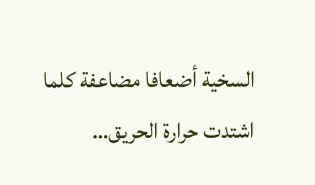السخية أضعافا مضاعفة كلما اشتدت حرارة الحريق…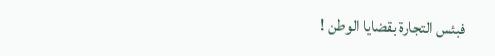فبئس التجارة بقضايا الوطن !